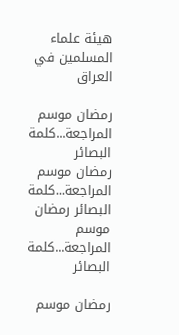هيئة علماء المسلمين في العراق

رمضان موسم المراجعة...كلمة البصائر
رمضان موسم المراجعة...كلمة البصائر رمضان موسم المراجعة...كلمة البصائر

رمضان موسم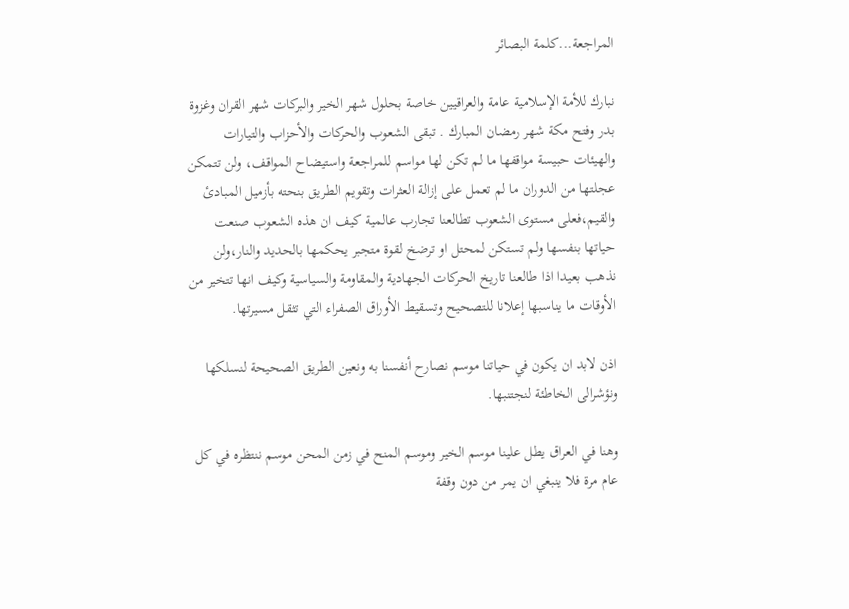المراجعة...كلمة البصائر

نبارك للأمة الإسلامية عامة والعراقيين خاصة بحلول شهر الخير والبركات شهر القران وغزوة بدر وفتح مكة شهر رمضان المبارك . تبقى الشعوب والحركات والأحزاب والتيارات والهيئات حبيسة مواقفها ما لم تكن لها مواسم للمراجعة واستيضاح المواقف، ولن تتمكن عجلتها من الدوران ما لم تعمل على إزالة العثرات وتقويم الطريق بنحته بأزميل المبادئ والقيم،فعلى مستوى الشعوب تطالعنا تجارب عالمية كيف ان هذه الشعوب صنعت حياتها بنفسها ولم تستكن لمحتل او ترضخ لقوة متجبر يحكمها بالحديد والنار،ولن نذهب بعيدا اذا طالعنا تاريخ الحركات الجهادية والمقاومة والسياسية وكيف انها تتخير من الأوقات ما يناسبها إعلانا للتصحيح وتسقيط الأوراق الصفراء التي تثقل مسيرتها.

اذن لابد ان يكون في حياتنا موسم نصارح أنفسنا به ونعين الطريق الصحيحة لنسلكها ونؤشرالى الخاطئة لنجتنبها.

وهنا في العراق يطل علينا موسم الخير وموسم المنح في زمن المحن موسم ننتظره في كل عام مرة فلا ينبغي ان يمر من دون وقفة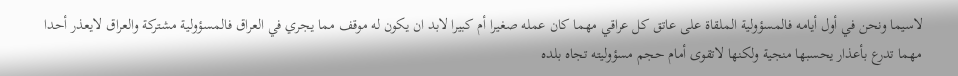لاسيما ونحن في أول أيامه فالمسؤولية الملقاة على عاتق كل عراقي مهما كان عمله صغيرا أم كبيرا لابد ان يكون له موقف مما يجري في العراق فالمسؤولية مشتركة والعراق لايعذر أحدا مهما تدرع بأعذار يحسبها منجية ولكنها لاتقوى أمام حجم مسؤوليته تجاه بلده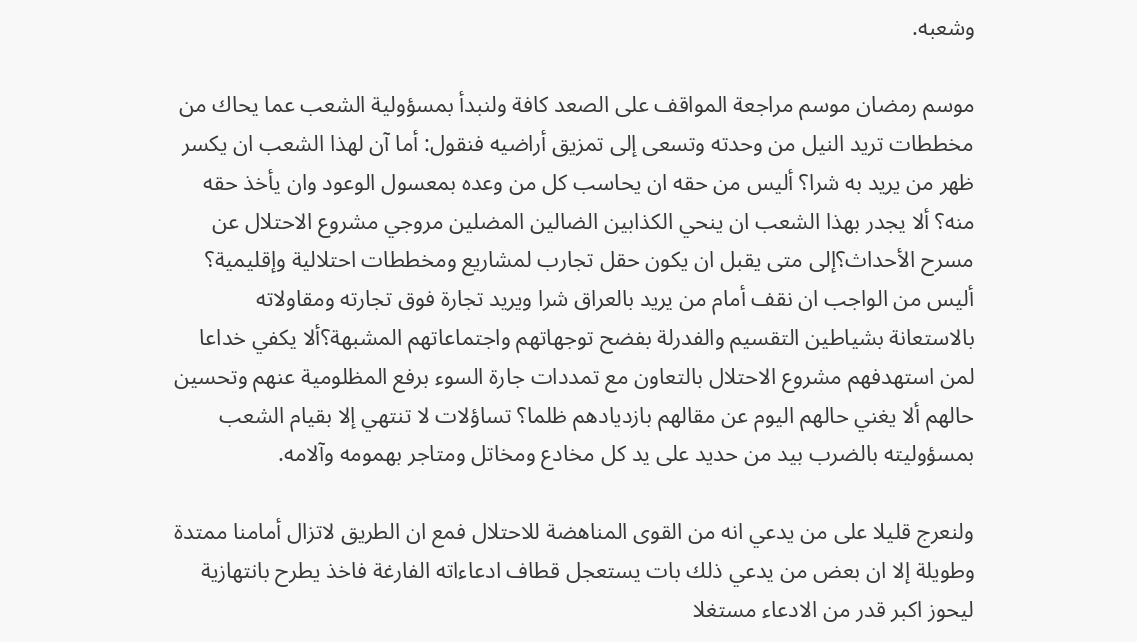وشعبه.

موسم رمضان موسم مراجعة المواقف على الصعد كافة ولنبدأ بمسؤولية الشعب عما يحاك من مخططات تريد النيل من وحدته وتسعى إلى تمزيق أراضيه فنقول: أما آن لهذا الشعب ان يكسر ظهر من يريد به شرا؟ أليس من حقه ان يحاسب كل من وعده بمعسول الوعود وان يأخذ حقه منه؟ ألا يجدر بهذا الشعب ان ينحي الكذابين الضالين المضلين مروجي مشروع الاحتلال عن مسرح الأحداث؟إلى متى يقبل ان يكون حقل تجارب لمشاريع ومخططات احتلالية وإقليمية؟ أليس من الواجب ان نقف أمام من يريد بالعراق شرا ويريد تجارة فوق تجارته ومقاولاته بالاستعانة بشياطين التقسيم والفدرلة بفضح توجهاتهم واجتماعاتهم المشبهة؟ألا يكفي خداعا لمن استهدفهم مشروع الاحتلال بالتعاون مع تمددات جارة السوء برفع المظلومية عنهم وتحسين حالهم ألا يغني حالهم اليوم عن مقالهم بازديادهم ظلما؟ تساؤلات لا تنتهي إلا بقيام الشعب بمسؤوليته بالضرب بيد من حديد على يد كل مخادع ومخاتل ومتاجر بهمومه وآلامه.

ولنعرج قليلا على من يدعي انه من القوى المناهضة للاحتلال فمع ان الطريق لاتزال أمامنا ممتدة وطويلة إلا ان بعض من يدعي ذلك بات يستعجل قطاف ادعاءاته الفارغة فاخذ يطرح بانتهازية ليحوز اكبر قدر من الادعاء مستغلا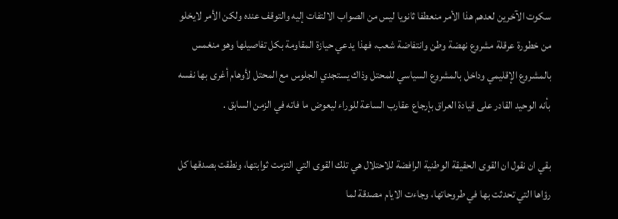سكوت الآخرين لعدهم هذا الأمر منعطفا ثانويا ليس من الصواب الالتفات إليه والتوقف عنده ولكن الأمر لايخلو من خطورة عرقلة مشروع نهضة وطن وانتفاضة شعب، فهذا يدعي حيازة المقاومة بكل تفاصيلها وهو منغمس بالمشروع الإقليمي وداخل بالمشروع السياسي للمحتل وذاك يستجدي الجلوس مع المحتل لأوهام أغرى بها نفسه بأنه الوحيد القادر على قيادة العراق بإرجاع عقارب الساعة للوراء ليعوض ما فاته في الزمن السابق .

بقي ان نقول ان القوى الحقيقة الوطنية الرافضة للاحتلال هي تلك القوى التي التزمت ثوابتها، ونطقت بصدقها كل رؤاها التي تحدثت بها في طروحاتها، وجاءت الايام مصدقة لما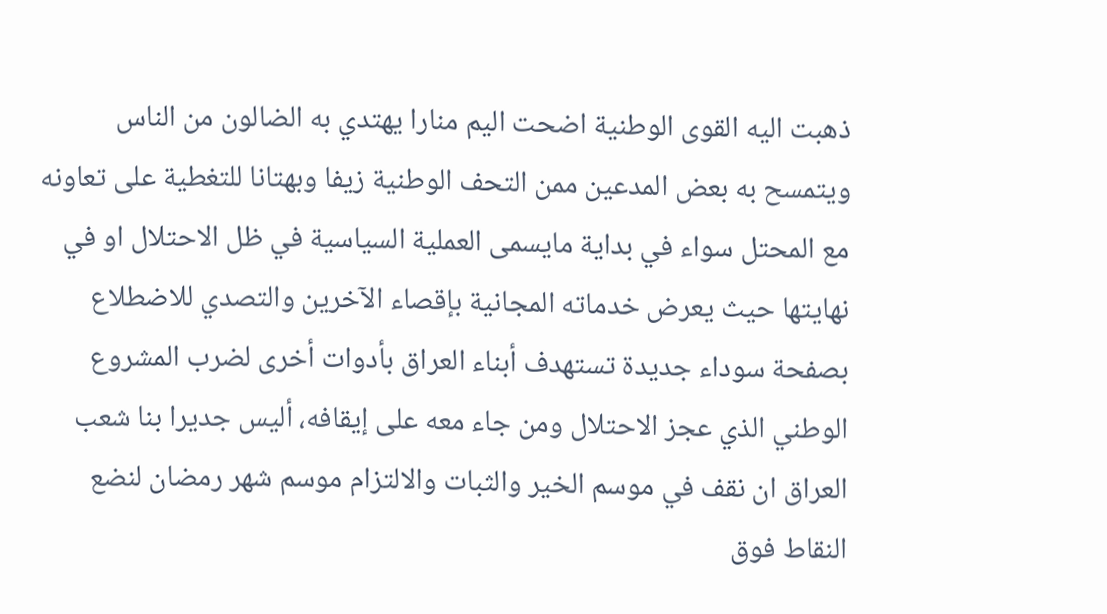ذهبت اليه القوى الوطنية اضحت اليم منارا يهتدي به الضالون من الناس ويتمسح به بعض المدعين ممن التحف الوطنية زيفا وبهتانا للتغطية على تعاونه مع المحتل سواء في بداية مايسمى العملية السياسية في ظل الاحتلال او في نهايتها حيث يعرض خدماته المجانية بإقصاء الآخرين والتصدي للاضطلاع بصفحة سوداء جديدة تستهدف أبناء العراق بأدوات أخرى لضرب المشروع الوطني الذي عجز الاحتلال ومن جاء معه على إيقافه، أليس جديرا بنا شعب العراق ان نقف في موسم الخير والثبات والالتزام موسم شهر رمضان لنضع النقاط فوق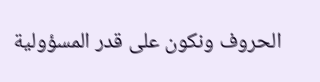الحروف ونكون على قدر المسؤولية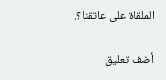الملقاة على عاتقنا؟.

أضف تعليق